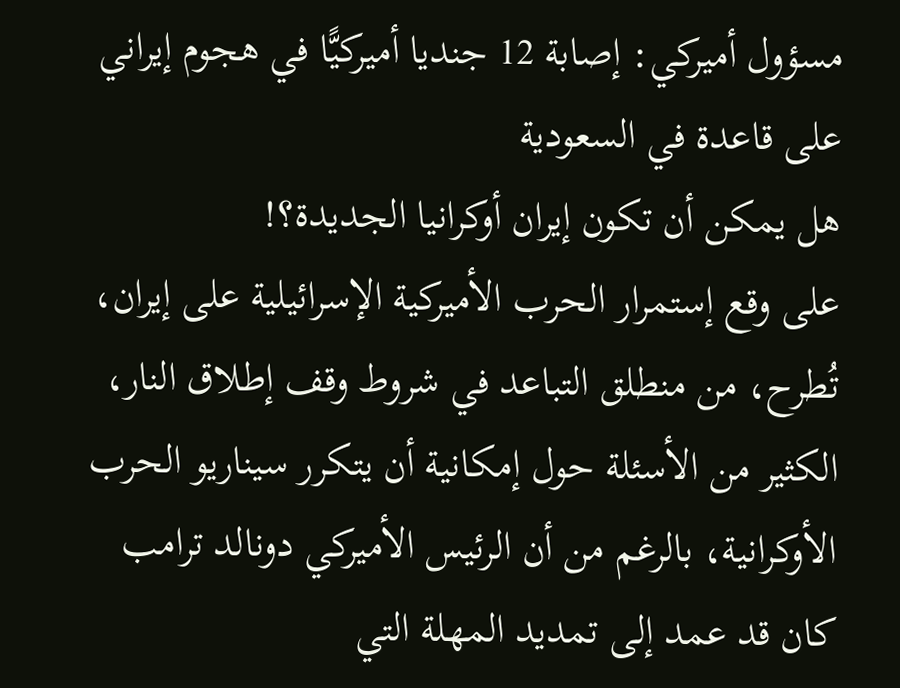مسؤول أميركي: إصابة 12 جنديا أميركيًّا في هجوم إيراني على قاعدة في السعودية
هل يمكن أن تكون إيران أوكرانيا الجديدة؟!
على وقع إستمرار الحرب الأميركية الإسرائيلية على إيران، تُطرح، من منطلق التباعد في شروط وقف إطلاق النار، الكثير من الأسئلة حول إمكانية أن يتكرر سيناريو الحرب الأوكرانية، بالرغم من أن الرئيس الأميركي دونالد ترامب كان قد عمد إلى تمديد المهلة التي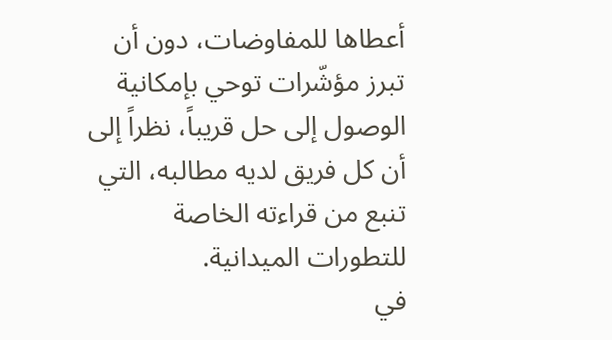أعطاها للمفاوضات، دون أن تبرز مؤشّرات توحي بإمكانية الوصول إلى حل قريباً، نظراً إلى أن كل فريق لديه مطالبه، التي تنبع من قراءته الخاصة للتطورات الميدانية.
في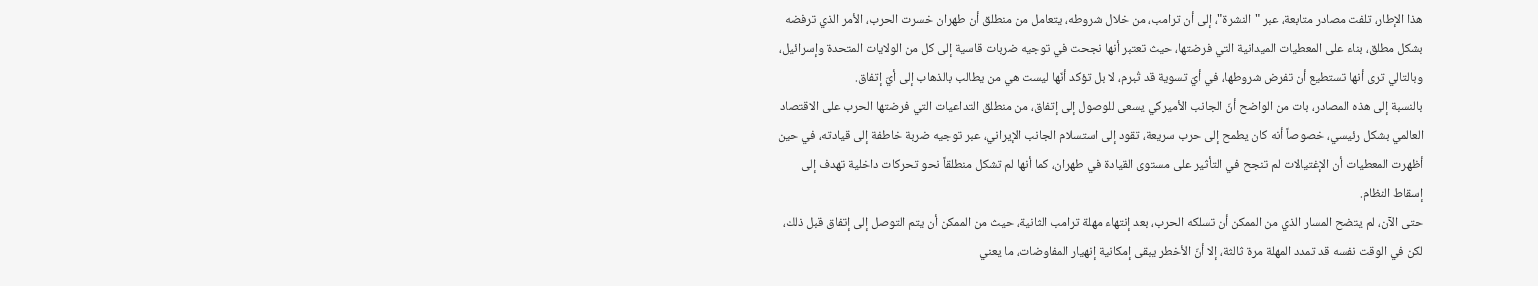هذا الإطار، تلفت مصادر متابعة، عبر "النشرة"، إلى أن ترامب، من خلال شروطه، يتعامل من منطلق أن طهران خسرت الحرب، الأمر الذي ترفضه بشكل مطلق، بناء على المعطيات الميدانية التي فرضتها، حيث تعتبر أنها نجحت في توجيه ضربات قاسية إلى كل من الولايات المتحدة وإسرائيل، وبالتالي ترى أنها تستطيع أن تفرض شروطها، في أيّ تسوية قد تُبرم، لا بل تؤكد أنّها ليست هي من يطالب بالذهاب إلى أيّ إتفاق.
بالنسبة إلى هذه المصادر، بات من الواضح أنّ الجانب الأميركي يسعى للوصول إلى إتفاق، من منطلق التداعيات التي فرضتها الحرب على الاقتصاد العالمي بشكل رئيسي، خصوصاً أنه كان يطمح إلى حرب سريعة، تقود إلى استسلام الجانب الإيراني، عبر توجيه ضربة خاطفة إلى قيادته، في حين أظهرت المعطيات أن الإغتيالات لم تنجح في التأثير على مستوى القيادة في طهران، كما أنها لم تشكل منطلقاً نحو تحركات داخلية تهدف إلى إسقاط النظام.
حتى الآن، لم يتضح المسار الذي من الممكن أن تسلكه الحرب، بعد إنتهاء مهلة ترامب الثانية، حيث من الممكن أن يتم التوصل إلى إتفاق قبل ذلك، لكن في الوقت نفسه قد تمدد المهلة مرة ثالثة، إلا أنّ الأخطر يبقى إمكانية إنهيار المفاوضات، ما يعني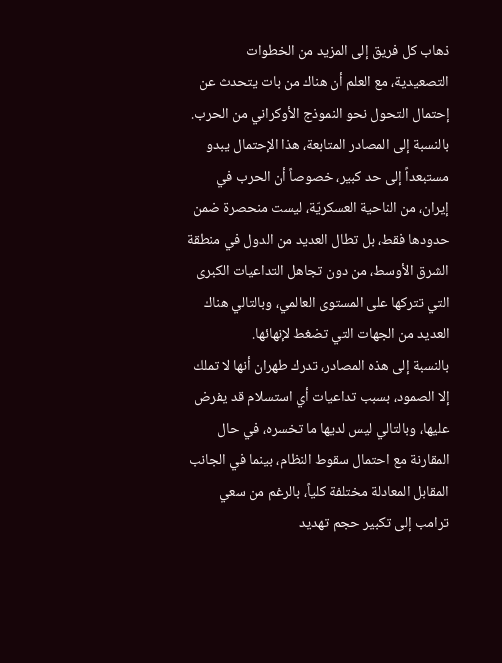ذهاب كل فريق إلى المزيد من الخطوات التصعيدية، مع العلم أن هناك من بات يتحدث عن إحتمال التحول نحو النموذج الأوكراني من الحرب.
بالنسبة إلى المصادر المتابعة، هذا الإحتمال يبدو مستبعداً إلى حد كبير، خصوصاً أن الحرب في إيران، من الناحية العسكريّة، ليست منحصرة ضمن حدودها فقط، بل تطال العديد من الدول في منطقة الشرق الأوسط، من دون تجاهل التداعيات الكبرى التي تتركها على المستوى العالمي، وبالتالي هناك العديد من الجهات التي تضغط لإنهائها.
بالنسبة إلى هذه المصادر، تدرك طهران أنها لا تملك إلا الصمود، بسبب تداعيات أي استسلام قد يفرض عليها، وبالتالي ليس لديها ما تخسره، في حال المقارنة مع احتمال سقوط النظام، بينما في الجانب المقابل المعادلة مختلفة كلياً، بالرغم من سعي ترامب إلى تكبير حجم تهديد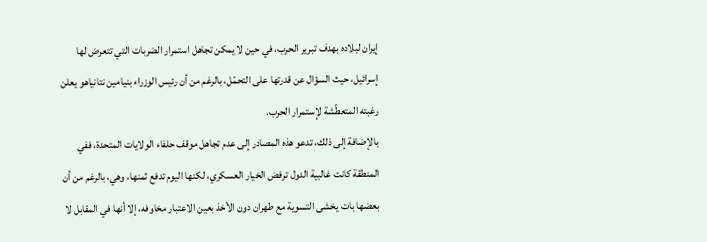إيران لبلاده بهدف تبرير الحرب، في حين لا يمكن تجاهل استمرار الضربات التي تتعرض لها إسرائيل، حيث السؤال عن قدرتها على التحمّل، بالرغم من أن رئيس الوزراء بنيامين نتانياهو يعلن رغبته المتعطّشة لإستمرار الحرب.
بالإضافة إلى ذلك، تدعو هذه المصادر إلى عدم تجاهل موقف حلفاء الولايات المتحدة، ففي المنطقة كانت غالبية الدول ترفض الخيار العسكري، لكنها اليوم تدفع ثمنها، وهي، بالرغم من أن بعضها بات يخشى التسوية مع طهران دون الأخذ بعين الاعتبار مخاوفه، إلا أنها في المقابل لا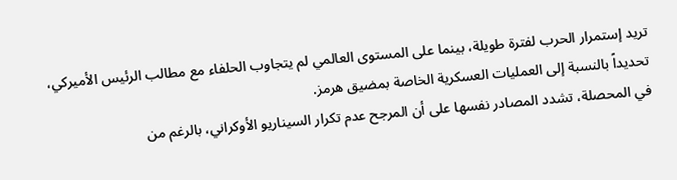تريد إستمرار الحرب لفترة طويلة، بينما على المستوى العالمي لم يتجاوب الحلفاء مع مطالب الرئيس الأميركي، تحديداً بالنسبة إلى العمليات العسكرية الخاصة بمضيق هرمز.
في المحصلة، تشدد المصادر نفسها على أن المرجح عدم تكرار السيناريو الأوكراني، بالرغم من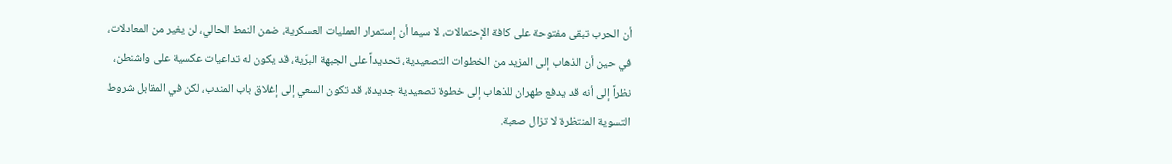أن الحرب تبقى مفتوحة على كافة الإحتمالات، لا سيما أن إستمرار العمليات العسكرية، ضمن النمط الحالي، لن يغير من المعادلات، في حين أن الذهاب إلى المزيد من الخطوات التصعيدية، تحديداً على الجبهة البرّية، قد يكون له تداعيات عكسية على واشنطن، نظراً إلى أنه قد يدفع طهران للذهاب إلى خطوة تصعيدية جديدة، قد تكون السعي إلى إغلاق باب المندب، لكن في المقابل شروط التسوية المنتظرة لا تزال صعبة.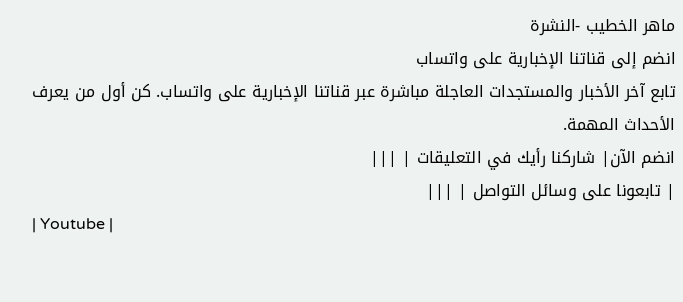ماهر الخطيب -النشرة
انضم إلى قناتنا الإخبارية على واتساب
تابع آخر الأخبار والمستجدات العاجلة مباشرة عبر قناتنا الإخبارية على واتساب. كن أول من يعرف الأحداث المهمة.
انضم الآن| شاركنا رأيك في التعليقات | |||
| تابعونا على وسائل التواصل | |||
| Youtube |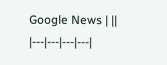Google News | ||
|---|---|---|---|